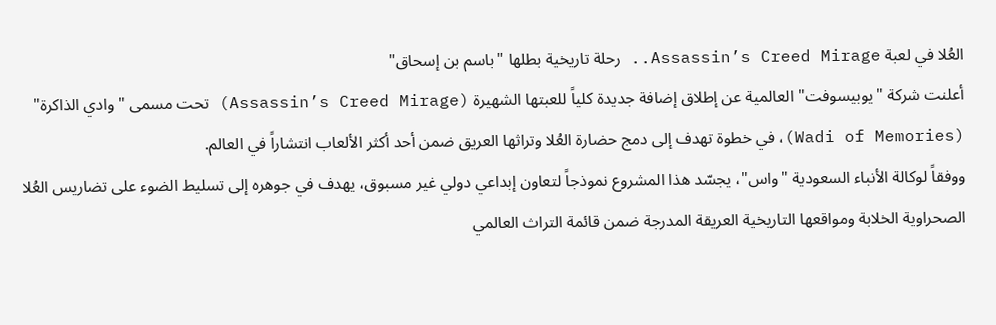العُلا في لعبة Assassin’s Creed Mirage.. رحلة تاريخية بطلها "باسم بن إسحاق"
أعلنت شركة "يوبيسوفت" العالمية عن إطلاق إضافة جديدة كلياً للعبتها الشهيرة (Assassin’s Creed Mirage) تحت مسمى "وادي الذاكرة" (Wadi of Memories)، في خطوة تهدف إلى دمج حضارة العُلا وتراثها العريق ضمن أحد أكثر الألعاب انتشاراً في العالم.
ووفقاً لوكالة الأنباء السعودية "واس"، يجسّد هذا المشروع نموذجاً لتعاون إبداعي دولي غير مسبوق، يهدف في جوهره إلى تسليط الضوء على تضاريس العُلا الصحراوية الخلابة ومواقعها التاريخية العريقة المدرجة ضمن قائمة التراث العالمي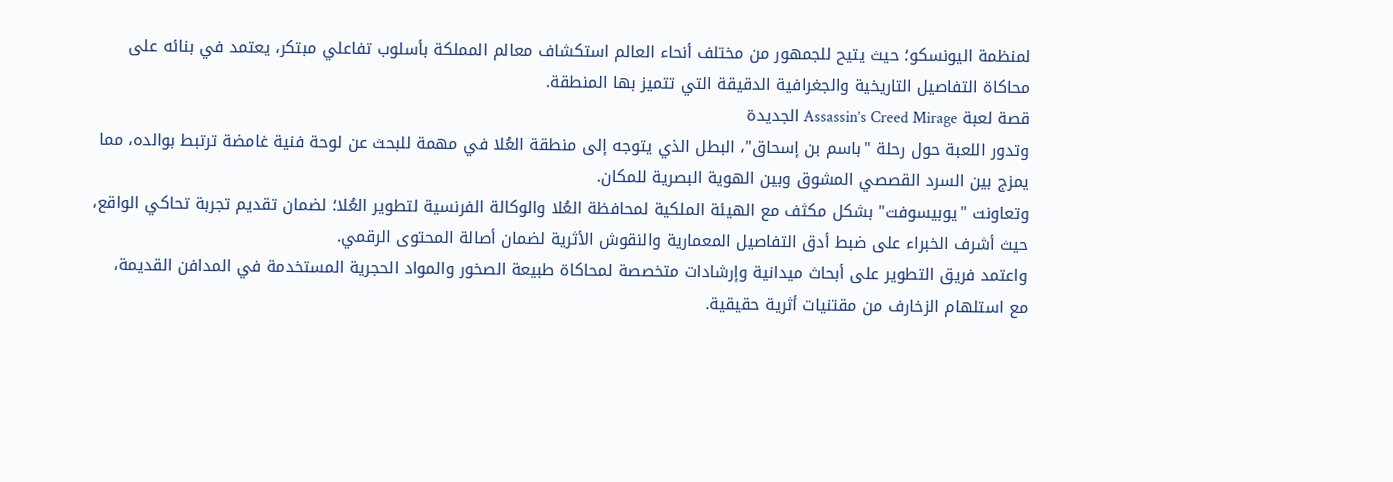لمنظمة اليونسكو؛ حيث يتيح للجمهور من مختلف أنحاء العالم استكشاف معالم المملكة بأسلوب تفاعلي مبتكر، يعتمد في بنائه على محاكاة التفاصيل التاريخية والجغرافية الدقيقة التي تتميز بها المنطقة.
قصة لعبة Assassin’s Creed Mirage الجديدة
وتدور اللعبة حول رحلة "باسم بن إسحاق"، البطل الذي يتوجه إلى منطقة العُلا في مهمة للبحث عن لوحة فنية غامضة ترتبط بوالده، مما يمزج بين السرد القصصي المشوق وبين الهوية البصرية للمكان.
وتعاونت "يوبيسوفت" بشكل مكثف مع الهيئة الملكية لمحافظة العُلا والوكالة الفرنسية لتطوير العُلا؛ لضمان تقديم تجربة تحاكي الواقع، حيث أشرف الخبراء على ضبط أدق التفاصيل المعمارية والنقوش الأثرية لضمان أصالة المحتوى الرقمي.
واعتمد فريق التطوير على أبحاث ميدانية وإرشادات متخصصة لمحاكاة طبيعة الصخور والمواد الحجرية المستخدمة في المدافن القديمة، مع استلهام الزخارف من مقتنيات أثرية حقيقية.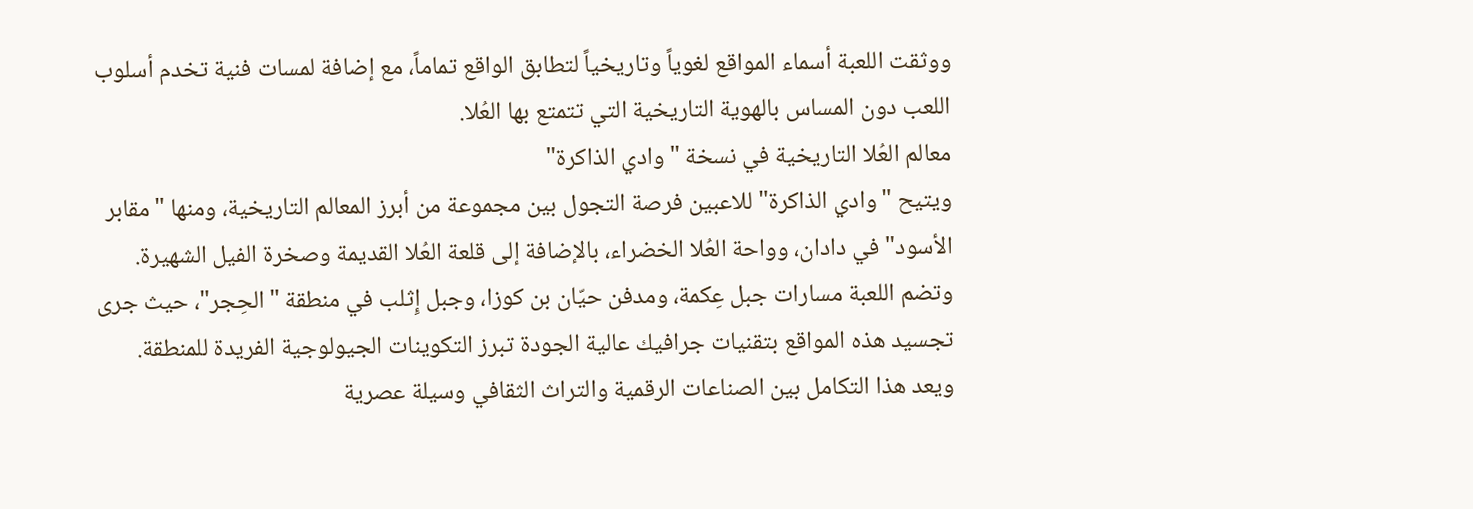ووثقت اللعبة أسماء المواقع لغوياً وتاريخياً لتطابق الواقع تماماً، مع إضافة لمسات فنية تخدم أسلوب اللعب دون المساس بالهوية التاريخية التي تتمتع بها العُلا.
معالم العُلا التاريخية في نسخة "وادي الذاكرة"
ويتيح "وادي الذاكرة" للاعبين فرصة التجول بين مجموعة من أبرز المعالم التاريخية، ومنها "مقابر الأسود" في دادان، وواحة العُلا الخضراء، بالإضافة إلى قلعة العُلا القديمة وصخرة الفيل الشهيرة.
وتضم اللعبة مسارات جبل عِكمة، ومدفن حيّان بن كوزا، وجبل إِثلب في منطقة "الحِجر"، حيث جرى تجسيد هذه المواقع بتقنيات جرافيك عالية الجودة تبرز التكوينات الجيولوجية الفريدة للمنطقة.
ويعد هذا التكامل بين الصناعات الرقمية والتراث الثقافي وسيلة عصرية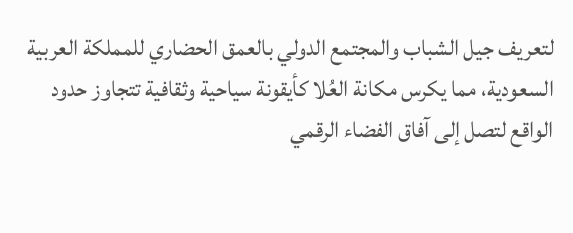لتعريف جيل الشباب والمجتمع الدولي بالعمق الحضاري للمملكة العربية السعودية، مما يكرس مكانة العُلا كأيقونة سياحية وثقافية تتجاوز حدود الواقع لتصل إلى آفاق الفضاء الرقمي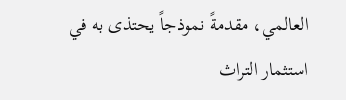العالمي، مقدمةً نموذجاً يحتذى به في استثمار التراث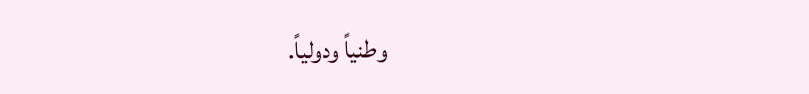وطنياً ودولياً.